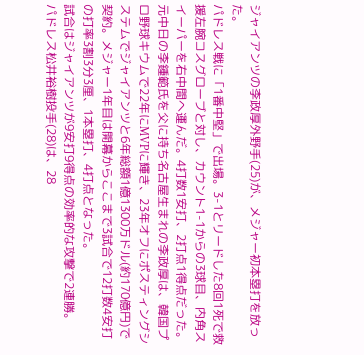ジャイアンツの李政厚外野手(25)が、メジャー初本塁打を放った。
パドレス戦に「1番中堅」で出場。3-1とリードした8回1死で救援左腕コスグローブと対し、カウント1-1からの3球目、内角スイーパーを右中間へ運んだ。4打数1安打、2打点1得点だった。
元中日の李鍾範氏を父に持ち名古屋生まれの李政厚は、韓国プロ野球キウムで22年にMVPに輝き、23年オフにポスティングシステムでジャイアンツと6年総額1億1300万ドル(約170億円)で契約。メジャー1年目は開幕からここまで3試合で12打数4安打の打率3割3分3厘、1本塁打、4打点となった。
試合はジャイアンツが9安打9得点の効率的な攻撃で2連勝。
パドレス松井裕樹投手(28)は、28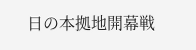日の本拠地開幕戦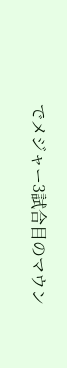でメジャー3試合目のマウン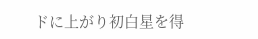ドに上がり初白星を得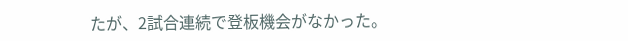たが、2試合連続で登板機会がなかった。